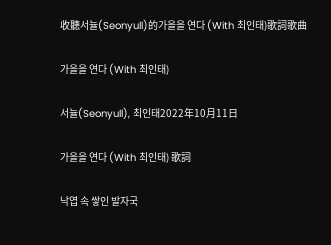收聽서뉼(Seonyull)的가을을 연다 (With 최인태)歌詞歌曲

가을을 연다 (With 최인태)

서뉼(Seonyull), 최인태2022年10月11日

가을을 연다 (With 최인태) 歌詞

낙엽 속 쌓인 발자국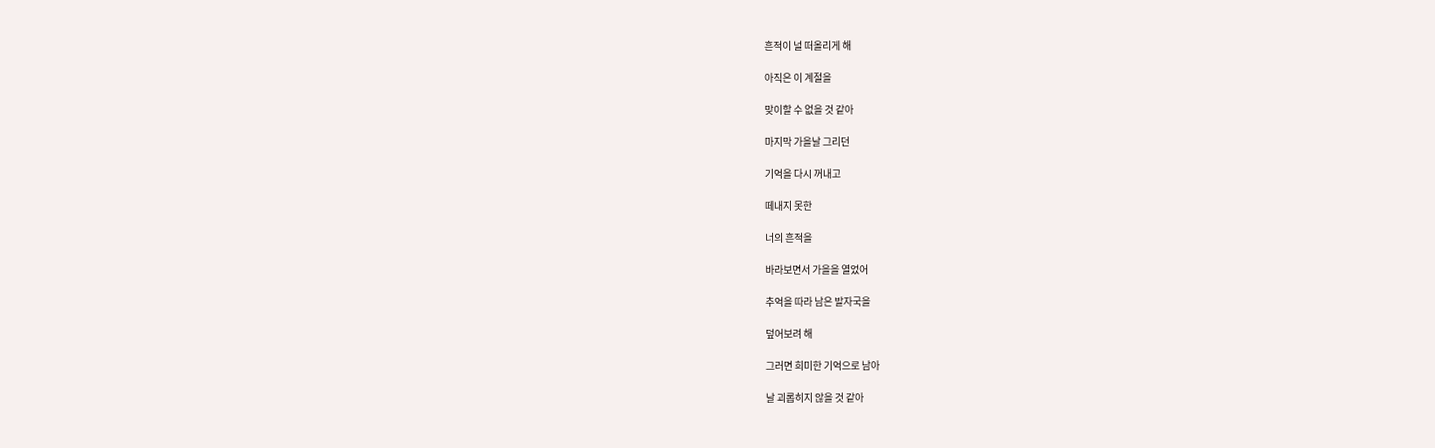흔적이 널 떠올리게 해

아직은 이 계절을

맞이할 수 없을 것 같아

마지막 가을날 그리던

기억을 다시 꺼내고

떼내지 못한

너의 흔적을

바라보면서 가을을 열었어

추억을 따라 남은 발자국을

덮어보려 해

그러면 희미한 기억으로 남아

날 괴롭히지 않을 것 같아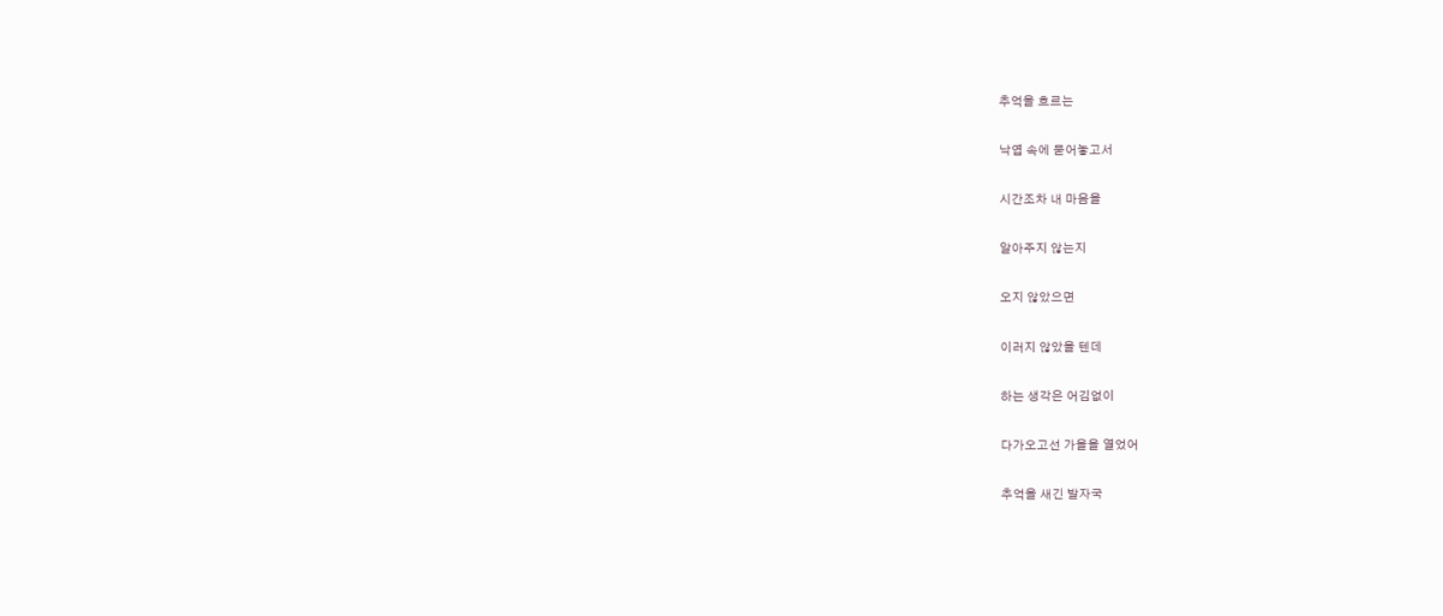추억을 흐르는

낙엽 속에 묻어놓고서

시간조차 내 마음을

알아주지 않는지

오지 않았으면

이러지 않았을 텐데

하는 생각은 어김없이

다가오고선 가을을 열었어

추억을 새긴 발자국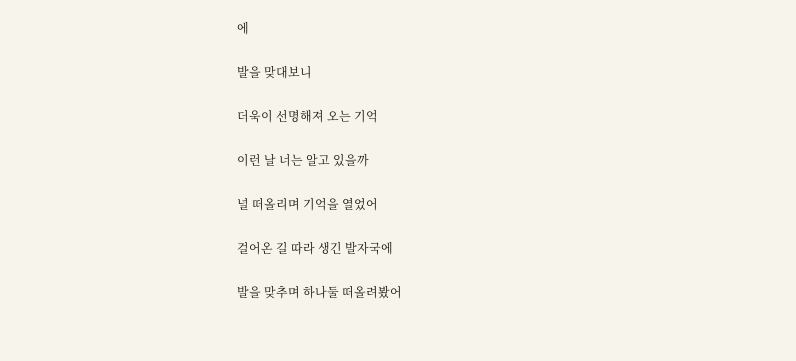에

발을 맞대보니

더욱이 선명해져 오는 기억

이런 날 너는 알고 있을까

널 떠올리며 기억을 열었어

걸어온 길 따라 생긴 발자국에

발을 맞추며 하나둘 떠올려봤어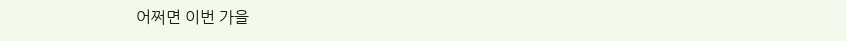어쩌면 이번 가을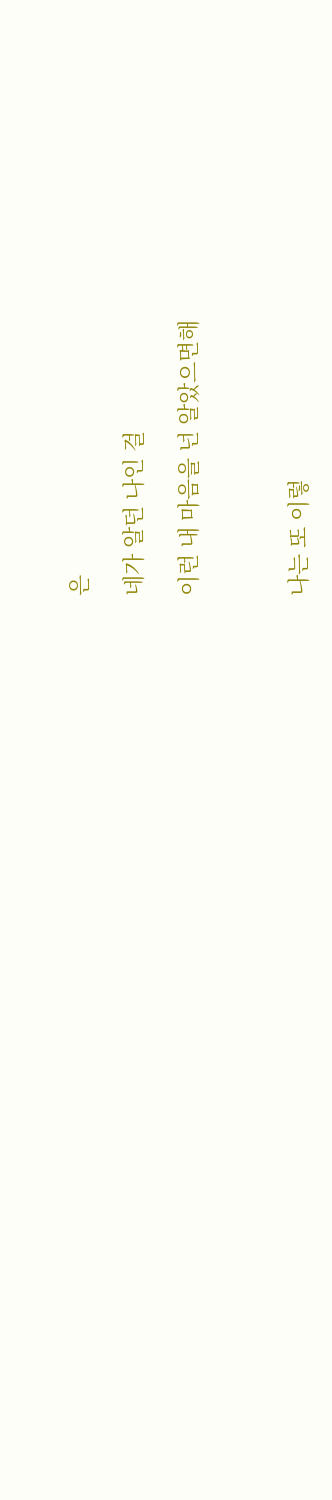은

네가 알던 나인 걸

이런 내 마음을 넌 알았으면해



나는 또 이렇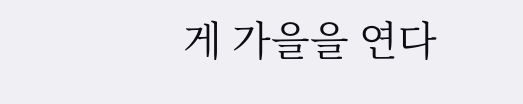게 가을을 연다